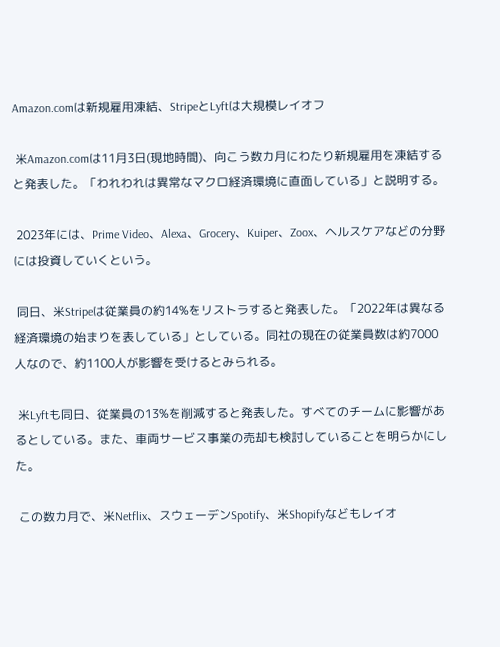Amazon.comは新規雇用凍結、StripeとLyftは大規模レイオフ

 米Amazon.comは11月3日(現地時間)、向こう数カ月にわたり新規雇用を凍結すると発表した。「われわれは異常なマクロ経済環境に直面している」と説明する。

 2023年には、Prime Video、Alexa、Grocery、Kuiper、Zoox、ヘルスケアなどの分野には投資していくという。

 同日、米Stripeは従業員の約14%をリストラすると発表した。「2022年は異なる経済環境の始まりを表している」としている。同社の現在の従業員数は約7000人なので、約1100人が影響を受けるとみられる。

 米Lyftも同日、従業員の13%を削減すると発表した。すべてのチームに影響があるとしている。また、車両サービス事業の売却も検討していることを明らかにした。

 この数カ月で、米Netflix、スウェーデンSpotify、米Shopifyなどもレイオ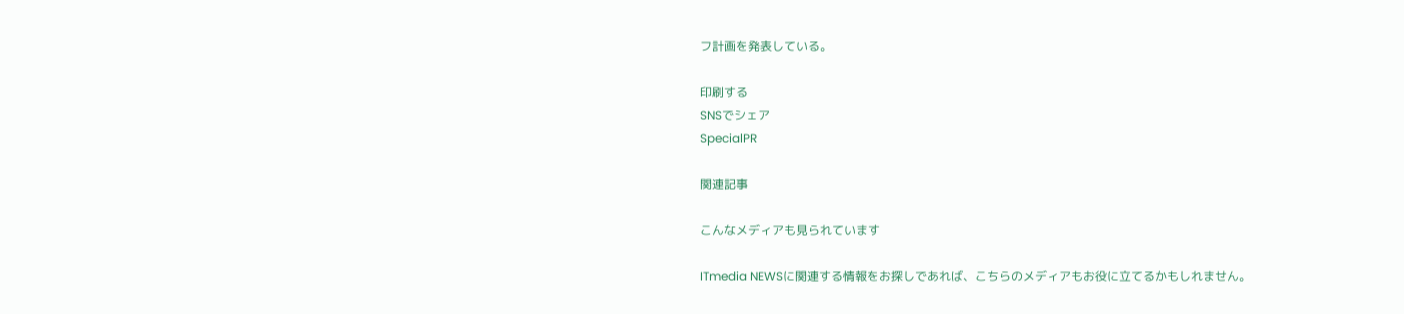フ計画を発表している。

印刷する
SNSでシェア
SpecialPR

関連記事

こんなメディアも見られています

ITmedia NEWSに関連する情報をお探しであれば、こちらのメディアもお役に立てるかもしれません。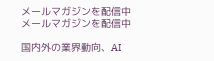メールマガジンを配信中
メールマガジンを配信中

国内外の業界動向、AI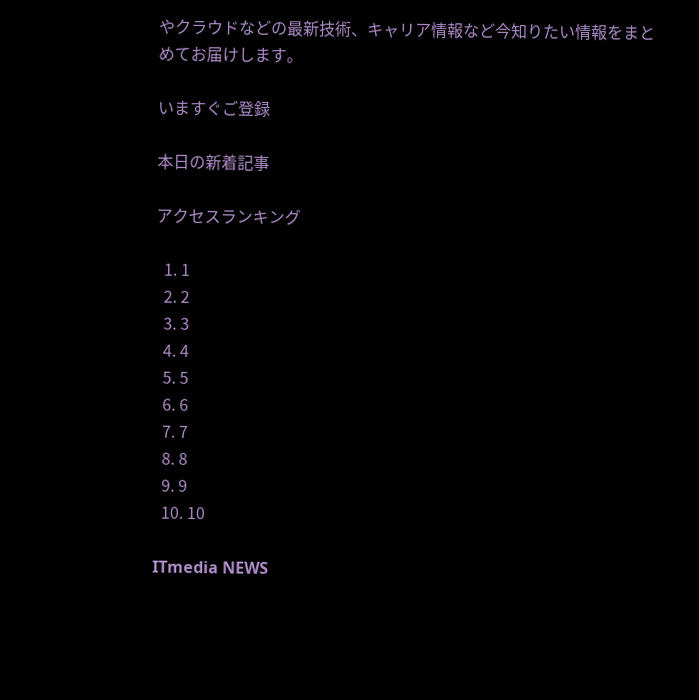やクラウドなどの最新技術、キャリア情報など今知りたい情報をまとめてお届けします。

いますぐご登録

本日の新着記事

アクセスランキング

  1. 1
  2. 2
  3. 3
  4. 4
  5. 5
  6. 6
  7. 7
  8. 8
  9. 9
  10. 10

ITmedia NEWS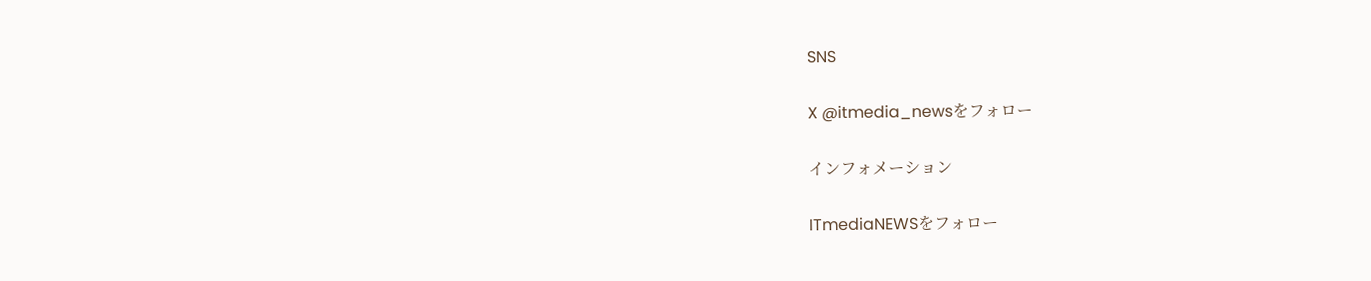SNS

X @itmedia_newsをフォロー

インフォメーション

ITmediaNEWSをフォロー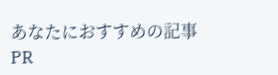あなたにおすすめの記事PR